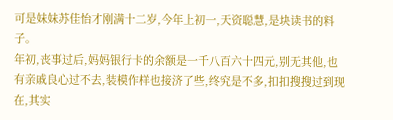可是妹妹苏佳怡才刚满十二岁,今年上初一,天资聪慧,是块读书的料子。
年初,丧事过后,妈妈银行卡的余额是一千八百六十四元,别无其他,也有亲戚良心过不去,装模作样也接济了些,终究是不多,扣扣搜搜过到现在,其实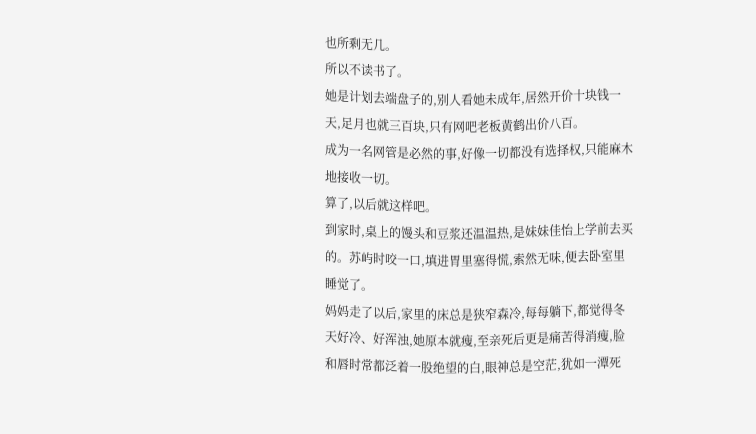也所剩无几。
所以不读书了。
她是计划去端盘子的,别人看她未成年,居然开价十块钱一天,足月也就三百块,只有网吧老板黄鹤出价八百。
成为一名网管是必然的事,好像一切都没有选择权,只能麻木地接收一切。
算了,以后就这样吧。
到家时,桌上的馒头和豆浆还温温热,是妹妹佳怡上学前去买的。苏屿时咬一口,填进胃里塞得慌,索然无味,便去卧室里睡觉了。
妈妈走了以后,家里的床总是狭窄森冷,每每躺下,都觉得冬天好冷、好浑浊,她原本就瘦,至亲死后更是痛苦得消瘦,脸和唇时常都泛着一股绝望的白,眼神总是空茫,犹如一潭死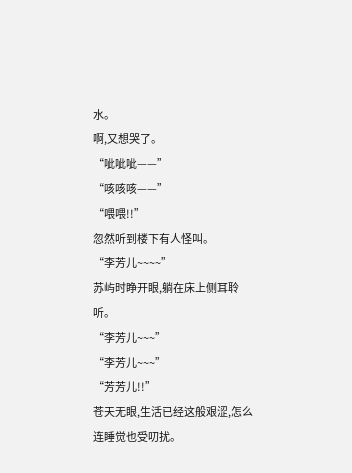水。
啊,又想哭了。
“呲呲呲——”
“咳咳咳——”
“喂喂!!”
忽然听到楼下有人怪叫。
“李芳儿~~~~”
苏屿时睁开眼,躺在床上侧耳聆听。
“李芳儿~~~”
“李芳儿~~~”
“芳芳儿!!”
苍天无眼,生活已经这般艰涩,怎么连睡觉也受叨扰。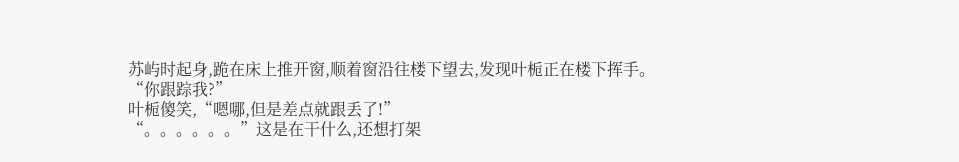苏屿时起身,跪在床上推开窗,顺着窗沿往楼下望去,发现叶栀正在楼下挥手。
“你跟踪我?”
叶栀傻笑,“嗯哪,但是差点就跟丢了!”
“。。。。。。”这是在干什么,还想打架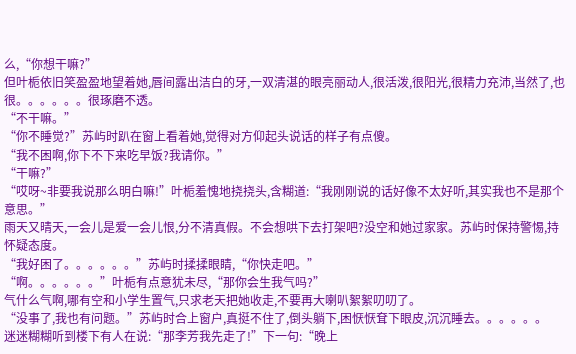么,“你想干嘛?”
但叶栀依旧笑盈盈地望着她,唇间露出洁白的牙,一双清湛的眼亮丽动人,很活泼,很阳光,很精力充沛,当然了,也很。。。。。。很琢磨不透。
“不干嘛。”
“你不睡觉?”苏屿时趴在窗上看着她,觉得对方仰起头说话的样子有点傻。
“我不困啊,你下不下来吃早饭?我请你。”
“干嘛?”
“哎呀~非要我说那么明白嘛!”叶栀羞愧地挠挠头,含糊道:“我刚刚说的话好像不太好听,其实我也不是那个意思。”
雨天又晴天,一会儿是爱一会儿恨,分不清真假。不会想哄下去打架吧?没空和她过家家。苏屿时保持警惕,持怀疑态度。
“我好困了。。。。。。”苏屿时揉揉眼睛,“你快走吧。”
“啊。。。。。。”叶栀有点意犹未尽,“那你会生我气吗?”
气什么气啊,哪有空和小学生置气,只求老天把她收走,不要再大喇叭絮絮叨叨了。
“没事了,我也有问题。”苏屿时合上窗户,真挺不住了,倒头躺下,困恹恹耷下眼皮,沉沉睡去。。。。。。
迷迷糊糊听到楼下有人在说:“那李芳我先走了!”下一句:“晚上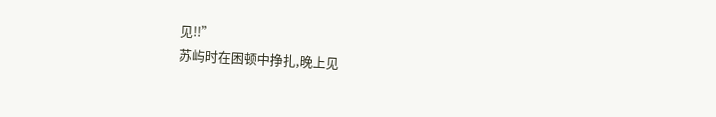见!!”
苏屿时在困顿中挣扎,晚上见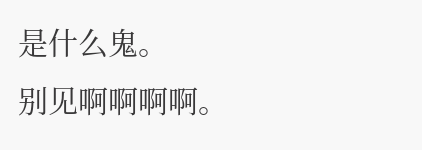是什么鬼。
别见啊啊啊啊。